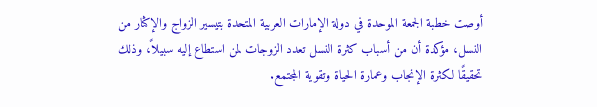أوصت خطبة الجمعة الموحدة في دولة الإمارات العربية المتحدة بتيسير الزواج والإكثار من النسل، مؤكدة أن من أسباب كثرة النسل تعدد الزوجات لمن استطاع إليه سبيلاً، وذلك تحقيقًا لكثرة الإنجاب وعمارة الحياة وتقوية المجتمع.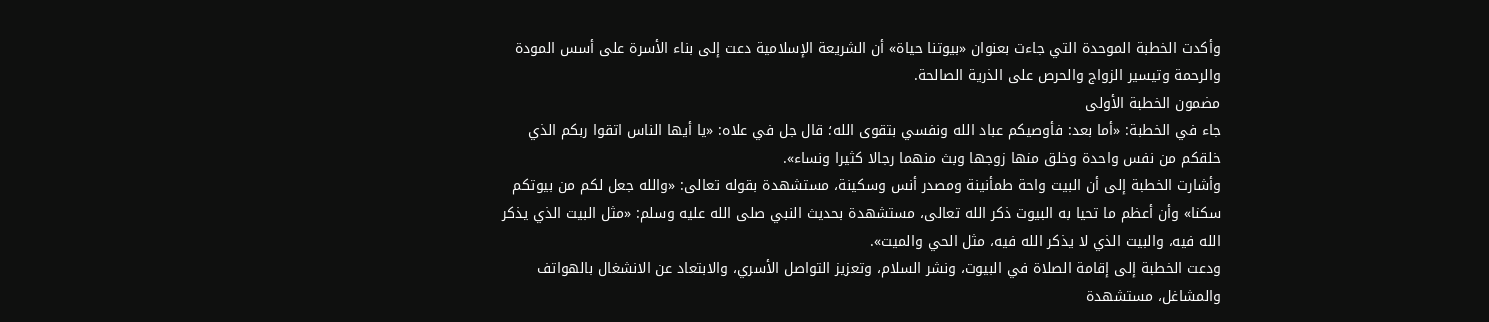وأكدت الخطبة الموحدة التي جاءت بعنوان «بيوتنا حياة» أن الشريعة الإسلامية دعت إلى بناء الأسرة على أسس المودة والرحمة وتيسير الزواج والحرص على الذرية الصالحة.
مضمون الخطبة الأولى
جاء في الخطبة: «أما بعد: فأوصيكم عباد الله ونفسي بتقوى الله؛ قال جل في علاه: «يا أيها الناس اتقوا ربكم الذي خلقكم من نفس واحدة وخلق منها زوجها وبث منهما رجالا كثيرا ونساء».
وأشارت الخطبة إلى أن البيت واحة طمأنينة ومصدر أنس وسكينة، مستشهدة بقوله تعالى: «والله جعل لكم من بيوتكم سكنا» وأن أعظم ما تحيا به البيوت ذكر الله تعالى، مستشهدة بحديث النبي صلى الله عليه وسلم: «مثل البيت الذي يذكر الله فيه، والبيت الذي لا يذكر الله فيه، مثل الحي والميت».
ودعت الخطبة إلى إقامة الصلاة في البيوت، ونشر السلام، وتعزيز التواصل الأسري، والابتعاد عن الانشغال بالهواتف والمشاغل، مستشهدة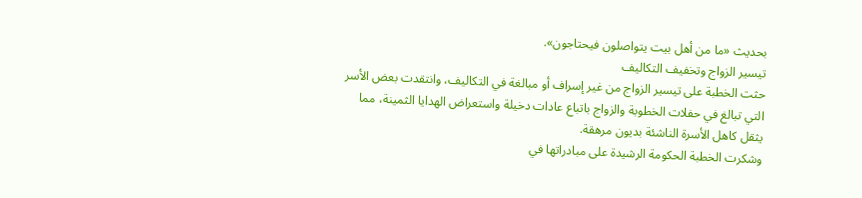بحديث «ما من أهل بيت يتواصلون فيحتاجون».
تيسير الزواج وتخفيف التكاليف
حثت الخطبة على تيسير الزواج من غير إسراف أو مبالغة في التكاليف، وانتقدت بعض الأسر التي تبالغ في حفلات الخطوبة والزواج باتباع عادات دخيلة واستعراض الهدايا الثمينة، مما يثقل كاهل الأسرة الناشئة بديون مرهقة.
وشكرت الخطبة الحكومة الرشيدة على مبادراتها في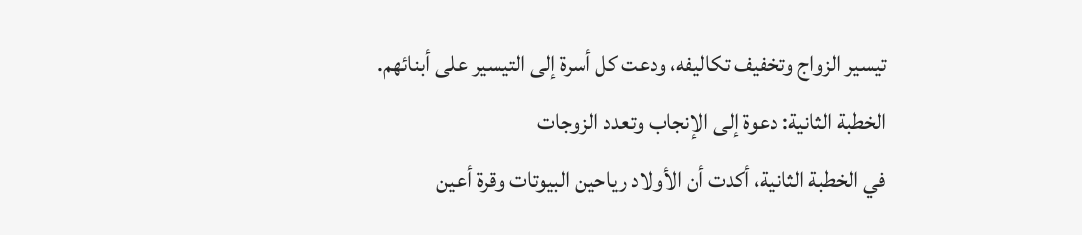تيسير الزواج وتخفيف تكاليفه، ودعت كل أسرة إلى التيسير على أبنائهم.
الخطبة الثانية: دعوة إلى الإنجاب وتعدد الزوجات
في الخطبة الثانية، أكدت أن الأولاد رياحين البيوتات وقرة أعين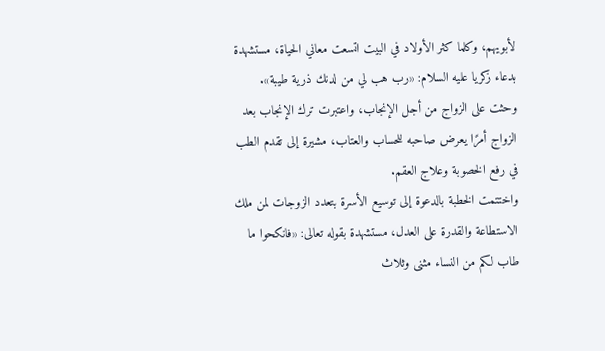لأبويهم، وكلما كثر الأولاد في البيت اتسعت معاني الحياة، مستشهدة بدعاء زكريا عليه السلام: «رب هب لي من لدنك ذرية طيبة».
وحثت على الزواج من أجل الإنجاب، واعتبرت ترك الإنجاب بعد الزواج أمرًا يعرض صاحبه للحساب والعتاب، مشيرة إلى تقدم الطب في رفع الخصوبة وعلاج العقم.
واختتمت الخطبة بالدعوة إلى توسيع الأسرة بتعدد الزوجات لمن ملك الاستطاعة والقدرة على العدل، مستشهدة بقوله تعالى: «فانكحوا ما طاب لكم من النساء مثنى وثلاث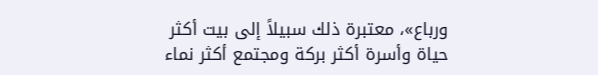ورباع»، معتبرة ذلك سبيلاً إلى بيت أكثر حياة وأسرة أكثر بركة ومجتمع أكثر نماء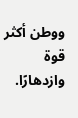ووطن أكثر قوة وازدهارًا.